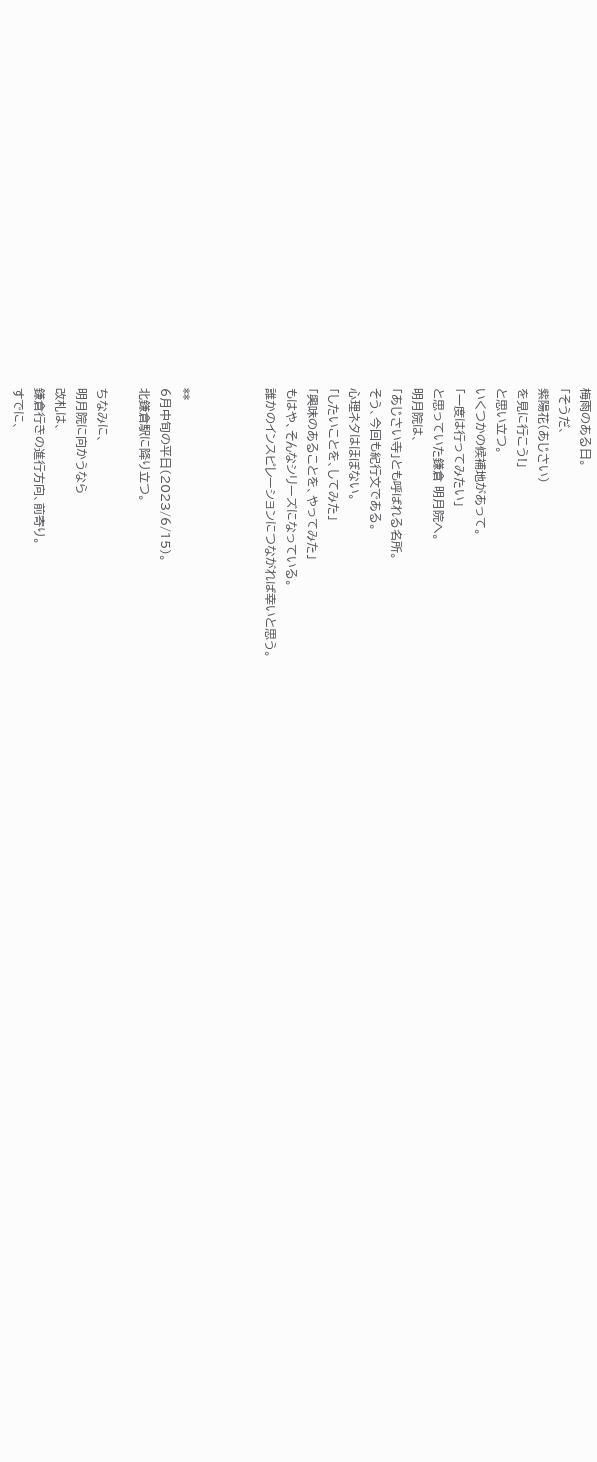梅雨のある日。
「そうだ、
紫陽花(あじさい)
を見に行こう!」
と思い立つ。
いくつかの候補地があって。
「一度は行ってみたい」
と思っていた鎌倉 明月院へ。
明月院は、
「あじさい寺」とも呼ばれる名所。
そう、今回も紀行文である。
心理ネタはほぼない。
「したいことを、してみた」
「興味のあることを、やってみた」
もはや、そんなシリーズになっている。
誰かのインスピレーションにつながれば幸いと思う。



**
6月中旬の平日(2023/6/15)。
北鎌倉駅に降り立つ。

ちなみに、
明月院に向かうなら
改札は、
鎌倉行きの進行方向、前寄り。
すでに、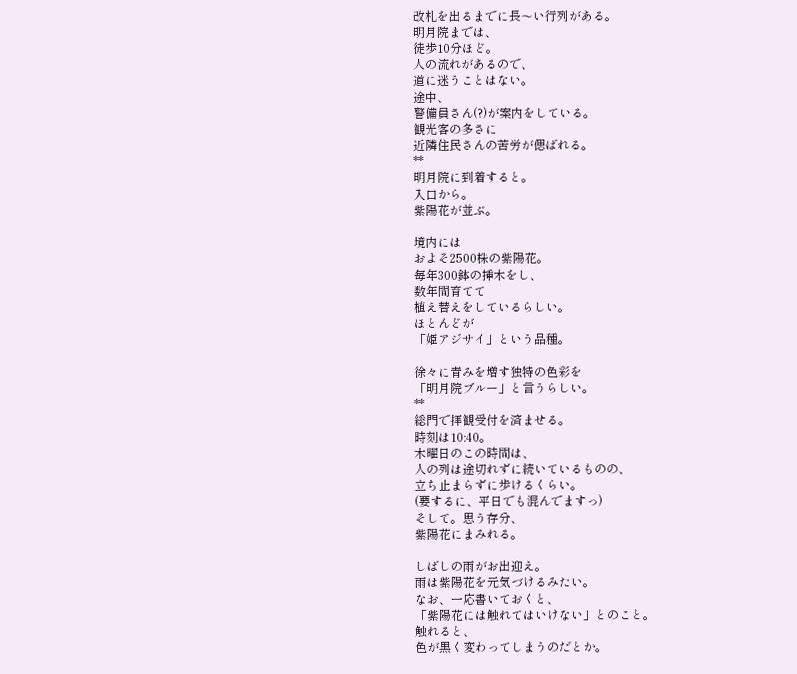改札を出るまでに長〜い行列がある。
明月院までは、
徒歩10分ほど。
人の流れがあるので、
道に迷うことはない。
途中、
警備員さん(?)が案内をしている。
観光客の多さに
近隣住民さんの苦労が偲ばれる。
**
明月院に到着すると。
入口から。
紫陽花が並ぶ。

境内には
およそ2500株の紫陽花。
毎年300鉢の挿木をし、
数年間育てて
植え替えをしているらしい。
ほとんどが
「姫アジサイ」という品種。

徐々に青みを増す独特の色彩を
「明月院ブルー」と言うらしい。
**
総門で拝観受付を済ませる。
時刻は10:40。
木曜日のこの時間は、
人の列は途切れずに続いているものの、
立ち止まらずに歩けるくらい。
(要するに、平日でも混んでますっ)
そして。思う存分、
紫陽花にまみれる。

しばしの雨がお出迎え。
雨は紫陽花を元気づけるみたい。
なお、一応書いておくと、
「紫陽花には触れてはいけない」とのこと。
触れると、
色が黒く変わってしまうのだとか。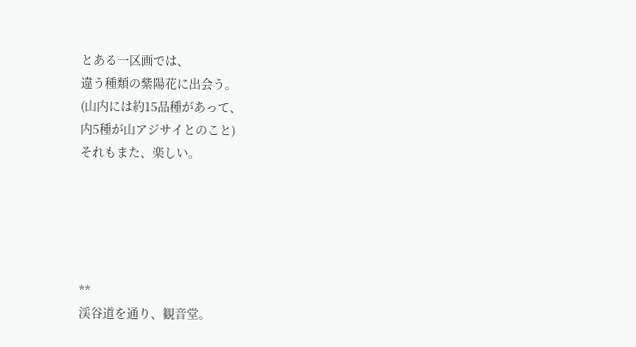とある一区画では、
違う種類の紫陽花に出会う。
(山内には約15品種があって、
内5種が山アジサイとのこと)
それもまた、楽しい。





**
渓谷道を通り、観音堂。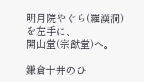明月院やぐら(羅漢洞)を左手に、
開山堂(宗猷堂)へ。

鎌倉十井のひ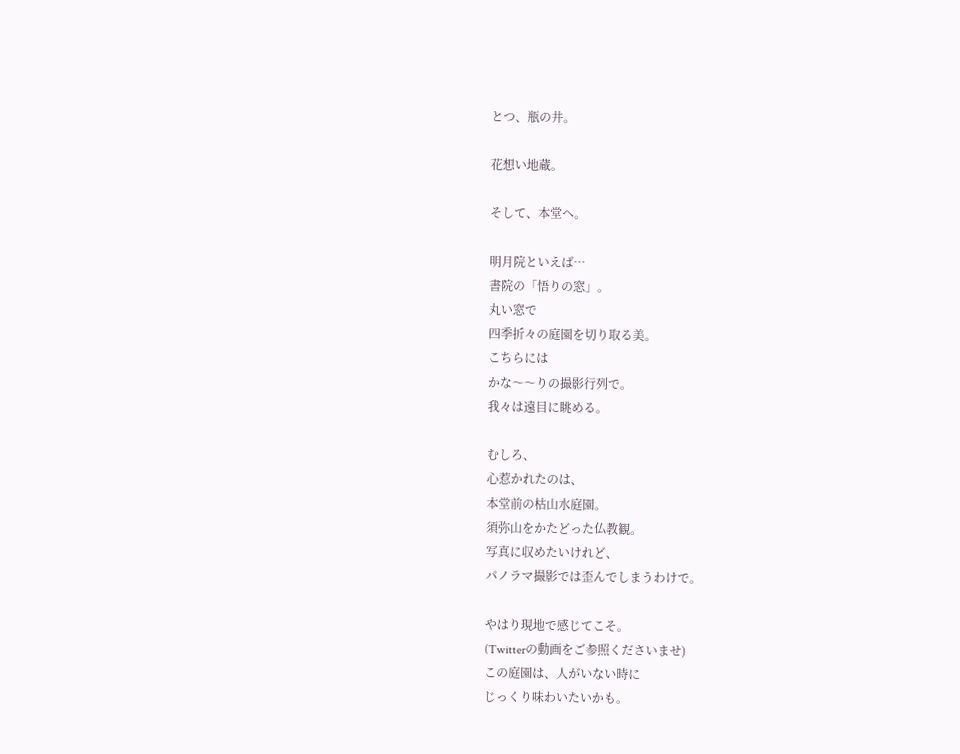とつ、瓶の井。

花想い地蔵。

そして、本堂へ。

明月院といえば…
書院の「悟りの窓」。
丸い窓で
四季折々の庭園を切り取る美。
こちらには
かな〜〜りの撮影行列で。
我々は遠目に眺める。

むしろ、
心惹かれたのは、
本堂前の枯山水庭園。
須弥山をかたどった仏教観。
写真に収めたいけれど、
パノラマ撮影では歪んでしまうわけで。

やはり現地で感じてこそ。
(Twitterの動画をご参照くださいませ)
この庭園は、人がいない時に
じっくり味わいたいかも。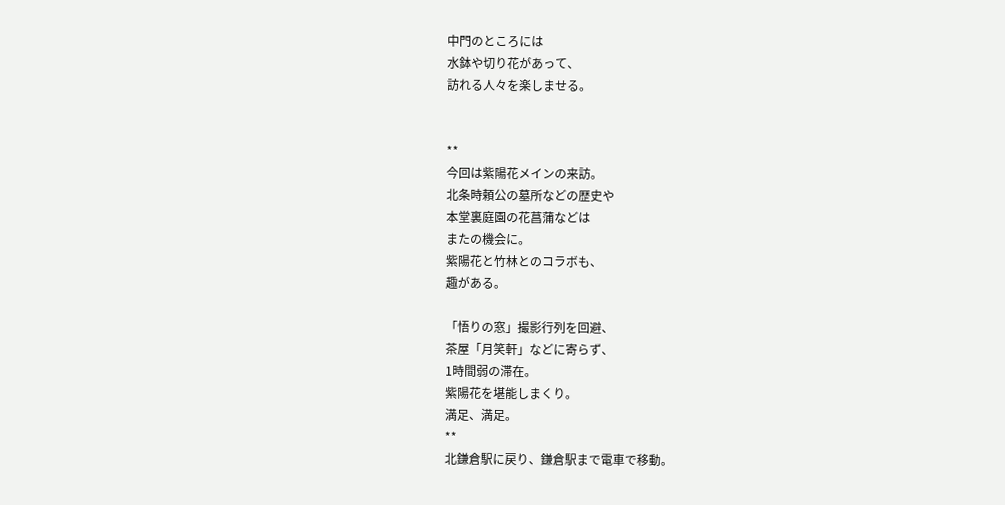中門のところには
水鉢や切り花があって、
訪れる人々を楽しませる。


**
今回は紫陽花メインの来訪。
北条時頼公の墓所などの歴史や
本堂裏庭園の花菖蒲などは
またの機会に。
紫陽花と竹林とのコラボも、
趣がある。

「悟りの窓」撮影行列を回避、
茶屋「月笑軒」などに寄らず、
1時間弱の滞在。
紫陽花を堪能しまくり。
満足、満足。
**
北鎌倉駅に戻り、鎌倉駅まで電車で移動。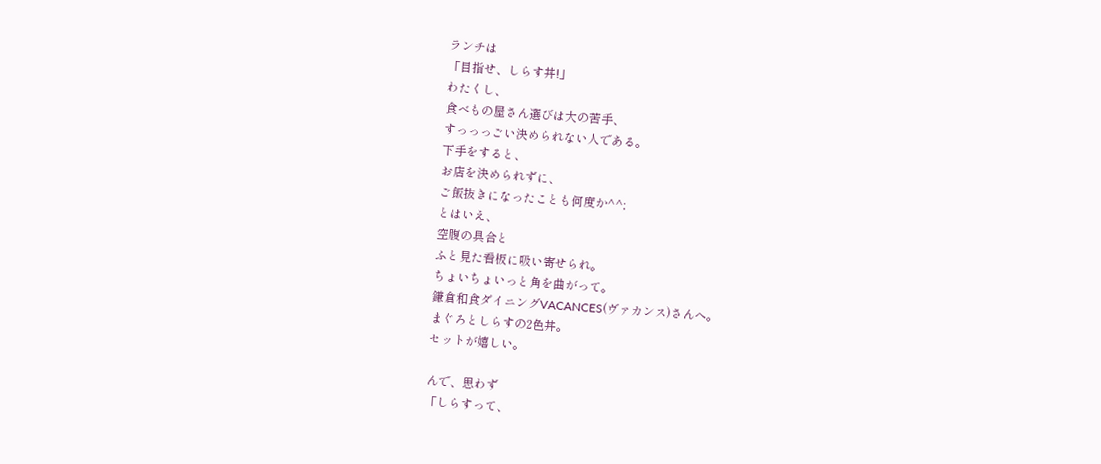ランチは
「目指せ、しらす丼!」
わたくし、
食べもの屋さん選びは大の苦手、
すっっっごい決められない人である。
下手をすると、
お店を決められずに、
ご飯抜きになったことも何度か^^;
とはいえ、
空腹の具合と
ふと見た看板に吸い寄せられ。
ちょいちょいっと角を曲がって。
鎌倉和食ダイニングVACANCES(ヴァカンス)さんへ。
まぐろとしらすの2色丼。
セットが嬉しい。

んで、思わず
「しらすって、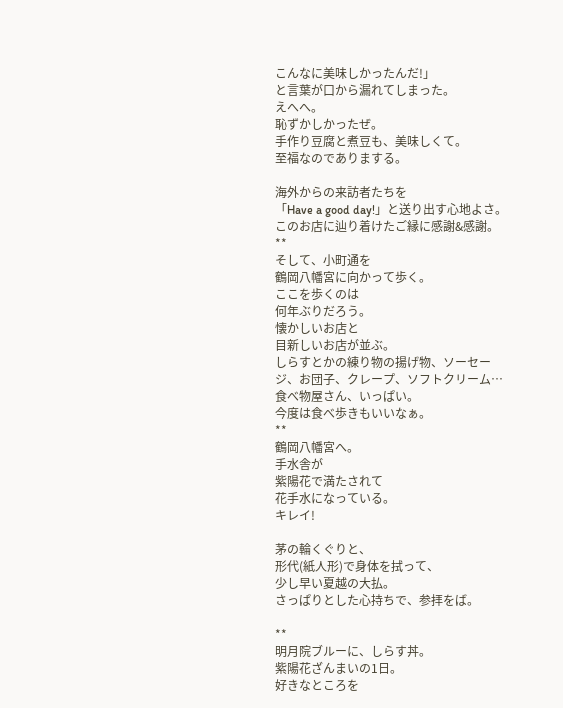こんなに美味しかったんだ!」
と言葉が口から漏れてしまった。
えへへ。
恥ずかしかったぜ。
手作り豆腐と煮豆も、美味しくて。
至福なのでありまする。

海外からの来訪者たちを
「Have a good day!」と送り出す心地よさ。
このお店に辿り着けたご縁に感謝&感謝。
**
そして、小町通を
鶴岡八幡宮に向かって歩く。
ここを歩くのは
何年ぶりだろう。
懐かしいお店と
目新しいお店が並ぶ。
しらすとかの練り物の揚げ物、ソーセージ、お団子、クレープ、ソフトクリーム…
食べ物屋さん、いっぱい。
今度は食べ歩きもいいなぁ。
**
鶴岡八幡宮へ。
手水舎が
紫陽花で満たされて
花手水になっている。
キレイ!

茅の輪くぐりと、
形代(紙人形)で身体を拭って、
少し早い夏越の大払。
さっぱりとした心持ちで、参拝をば。

**
明月院ブルーに、しらす丼。
紫陽花ざんまいの1日。
好きなところを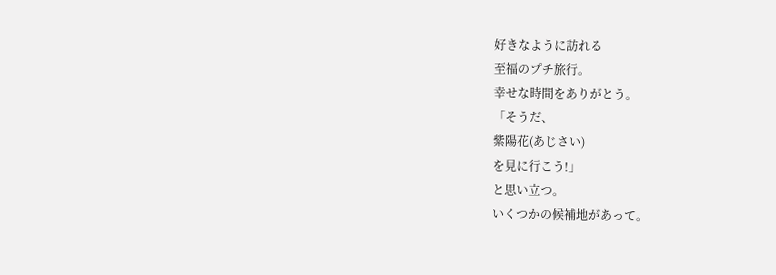好きなように訪れる
至福のプチ旅行。
幸せな時間をありがとう。
「そうだ、
紫陽花(あじさい)
を見に行こう!」
と思い立つ。
いくつかの候補地があって。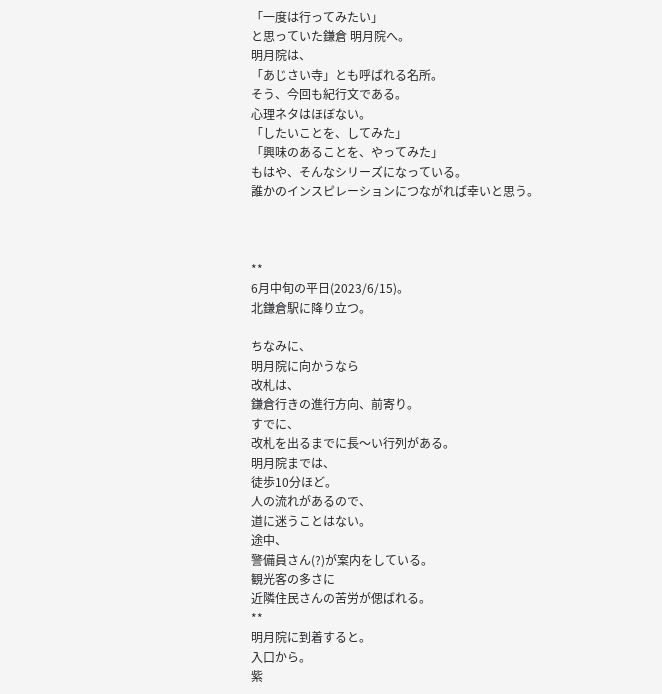「一度は行ってみたい」
と思っていた鎌倉 明月院へ。
明月院は、
「あじさい寺」とも呼ばれる名所。
そう、今回も紀行文である。
心理ネタはほぼない。
「したいことを、してみた」
「興味のあることを、やってみた」
もはや、そんなシリーズになっている。
誰かのインスピレーションにつながれば幸いと思う。



**
6月中旬の平日(2023/6/15)。
北鎌倉駅に降り立つ。

ちなみに、
明月院に向かうなら
改札は、
鎌倉行きの進行方向、前寄り。
すでに、
改札を出るまでに長〜い行列がある。
明月院までは、
徒歩10分ほど。
人の流れがあるので、
道に迷うことはない。
途中、
警備員さん(?)が案内をしている。
観光客の多さに
近隣住民さんの苦労が偲ばれる。
**
明月院に到着すると。
入口から。
紫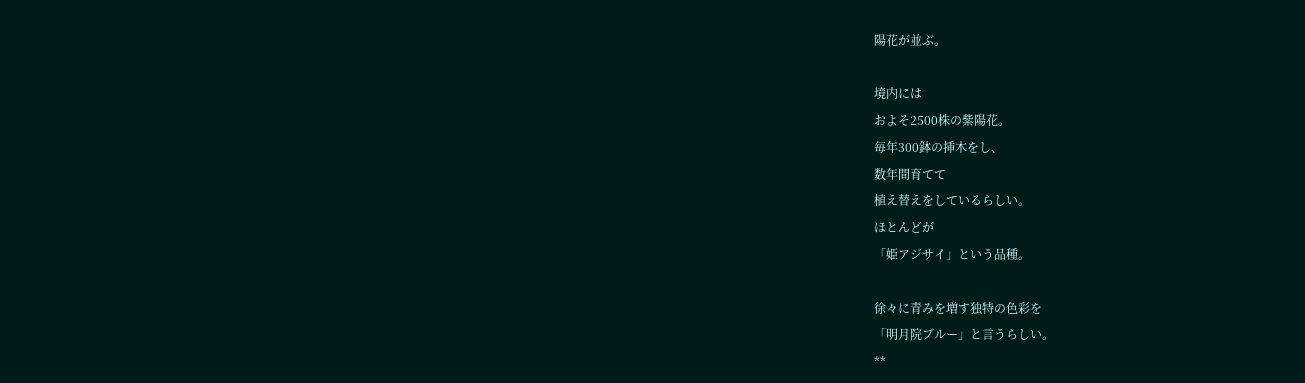陽花が並ぶ。

境内には
およそ2500株の紫陽花。
毎年300鉢の挿木をし、
数年間育てて
植え替えをしているらしい。
ほとんどが
「姫アジサイ」という品種。

徐々に青みを増す独特の色彩を
「明月院ブルー」と言うらしい。
**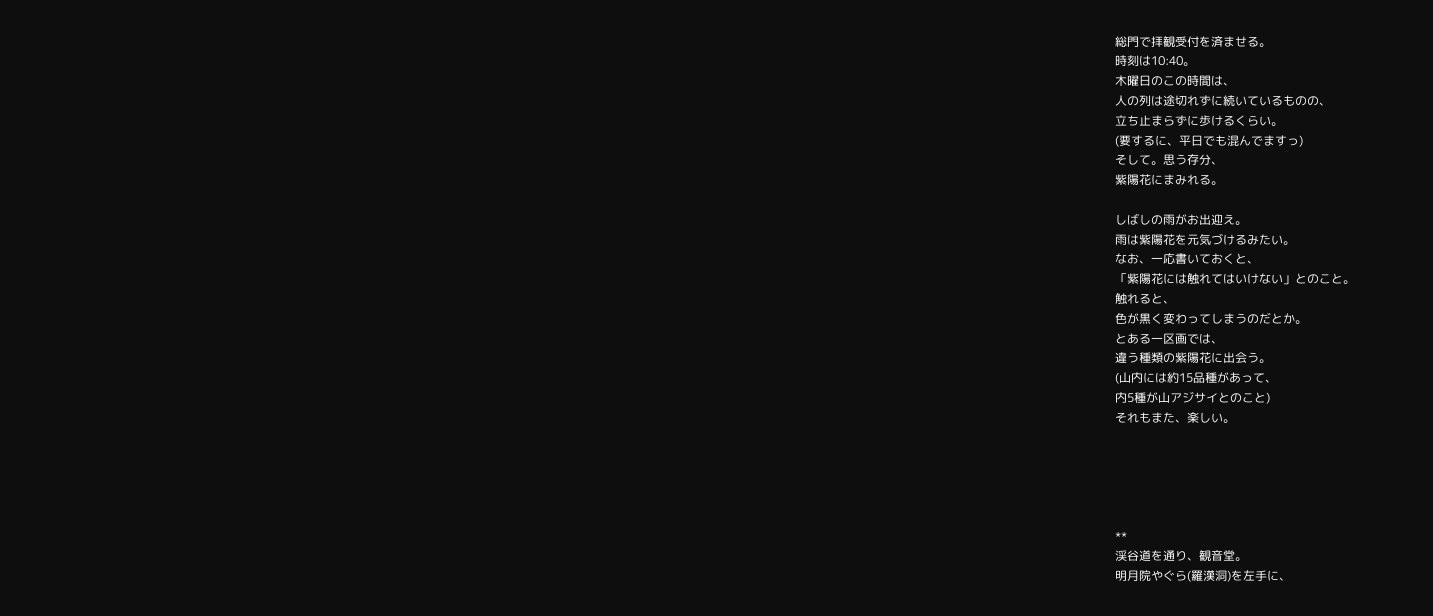総門で拝観受付を済ませる。
時刻は10:40。
木曜日のこの時間は、
人の列は途切れずに続いているものの、
立ち止まらずに歩けるくらい。
(要するに、平日でも混んでますっ)
そして。思う存分、
紫陽花にまみれる。

しばしの雨がお出迎え。
雨は紫陽花を元気づけるみたい。
なお、一応書いておくと、
「紫陽花には触れてはいけない」とのこと。
触れると、
色が黒く変わってしまうのだとか。
とある一区画では、
違う種類の紫陽花に出会う。
(山内には約15品種があって、
内5種が山アジサイとのこと)
それもまた、楽しい。





**
渓谷道を通り、観音堂。
明月院やぐら(羅漢洞)を左手に、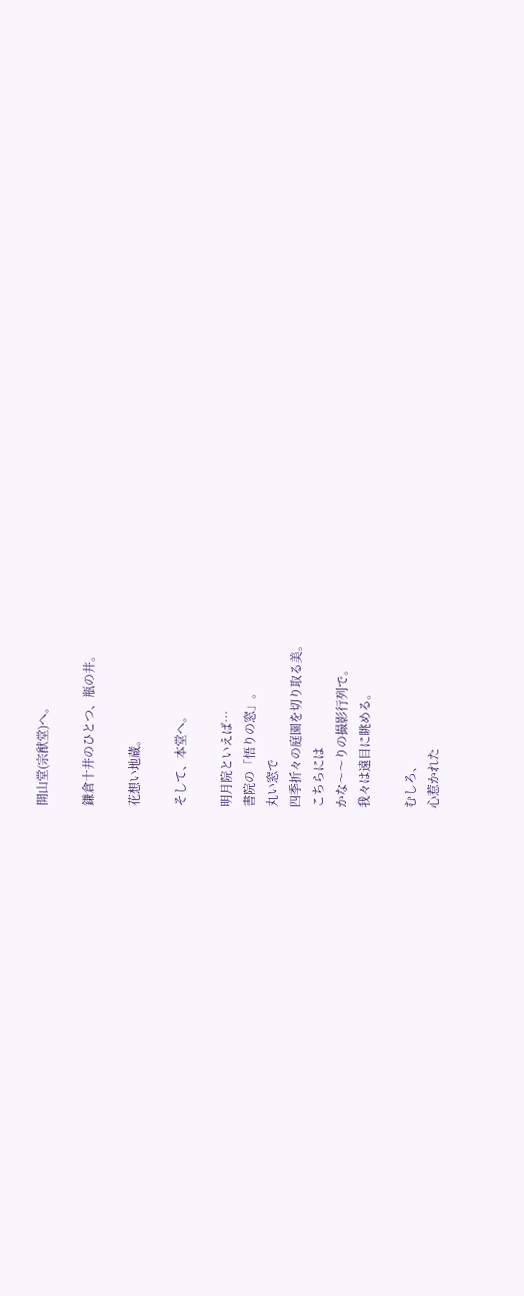開山堂(宗猷堂)へ。

鎌倉十井のひとつ、瓶の井。

花想い地蔵。

そして、本堂へ。

明月院といえば…
書院の「悟りの窓」。
丸い窓で
四季折々の庭園を切り取る美。
こちらには
かな〜〜りの撮影行列で。
我々は遠目に眺める。

むしろ、
心惹かれた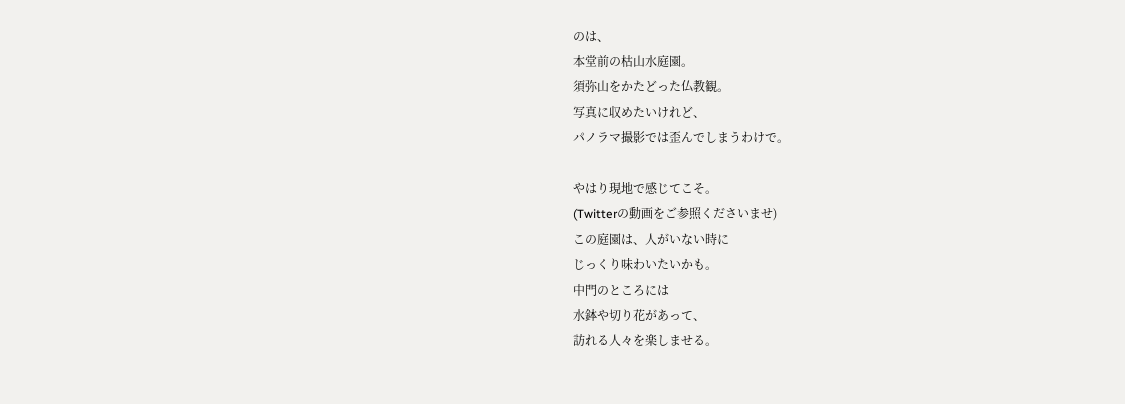のは、
本堂前の枯山水庭園。
須弥山をかたどった仏教観。
写真に収めたいけれど、
パノラマ撮影では歪んでしまうわけで。

やはり現地で感じてこそ。
(Twitterの動画をご参照くださいませ)
この庭園は、人がいない時に
じっくり味わいたいかも。
中門のところには
水鉢や切り花があって、
訪れる人々を楽しませる。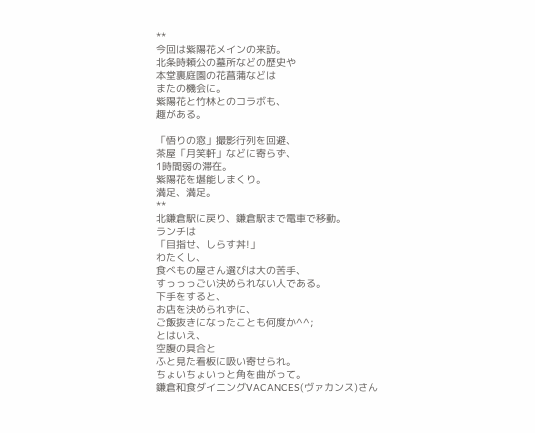**
今回は紫陽花メインの来訪。
北条時頼公の墓所などの歴史や
本堂裏庭園の花菖蒲などは
またの機会に。
紫陽花と竹林とのコラボも、
趣がある。

「悟りの窓」撮影行列を回避、
茶屋「月笑軒」などに寄らず、
1時間弱の滞在。
紫陽花を堪能しまくり。
満足、満足。
**
北鎌倉駅に戻り、鎌倉駅まで電車で移動。
ランチは
「目指せ、しらす丼!」
わたくし、
食べもの屋さん選びは大の苦手、
すっっっごい決められない人である。
下手をすると、
お店を決められずに、
ご飯抜きになったことも何度か^^;
とはいえ、
空腹の具合と
ふと見た看板に吸い寄せられ。
ちょいちょいっと角を曲がって。
鎌倉和食ダイニングVACANCES(ヴァカンス)さん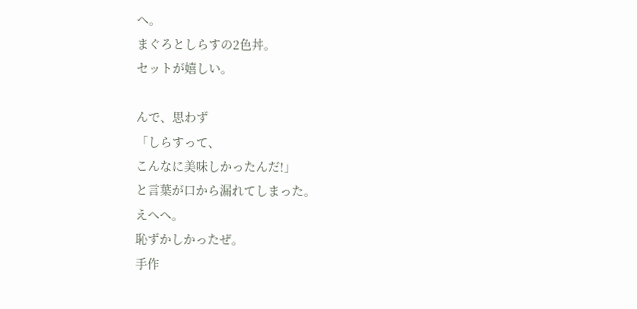へ。
まぐろとしらすの2色丼。
セットが嬉しい。

んで、思わず
「しらすって、
こんなに美味しかったんだ!」
と言葉が口から漏れてしまった。
えへへ。
恥ずかしかったぜ。
手作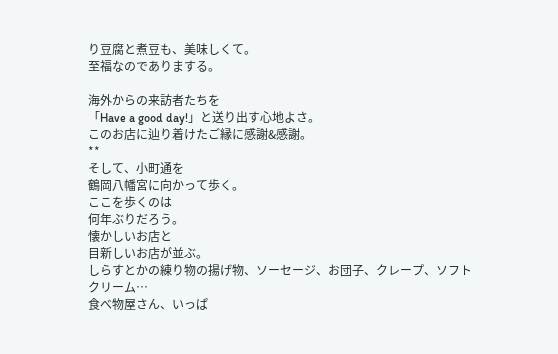り豆腐と煮豆も、美味しくて。
至福なのでありまする。

海外からの来訪者たちを
「Have a good day!」と送り出す心地よさ。
このお店に辿り着けたご縁に感謝&感謝。
**
そして、小町通を
鶴岡八幡宮に向かって歩く。
ここを歩くのは
何年ぶりだろう。
懐かしいお店と
目新しいお店が並ぶ。
しらすとかの練り物の揚げ物、ソーセージ、お団子、クレープ、ソフトクリーム…
食べ物屋さん、いっぱ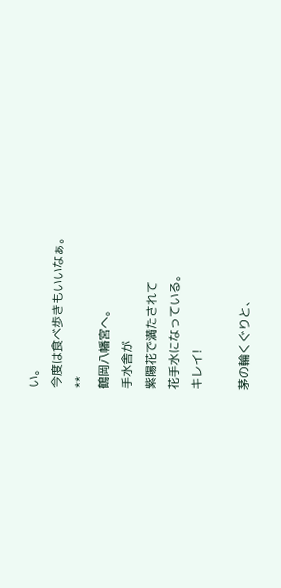い。
今度は食べ歩きもいいなぁ。
**
鶴岡八幡宮へ。
手水舎が
紫陽花で満たされて
花手水になっている。
キレイ!

茅の輪くぐりと、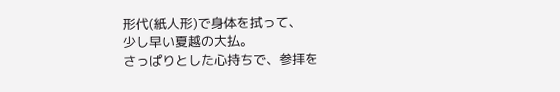形代(紙人形)で身体を拭って、
少し早い夏越の大払。
さっぱりとした心持ちで、参拝を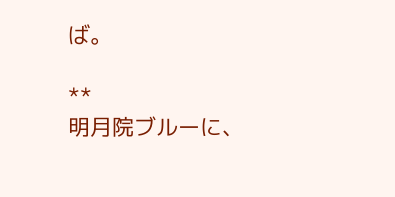ば。

**
明月院ブルーに、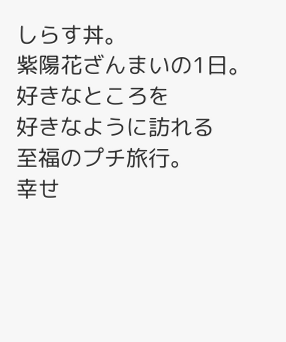しらす丼。
紫陽花ざんまいの1日。
好きなところを
好きなように訪れる
至福のプチ旅行。
幸せ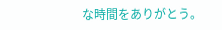な時間をありがとう。